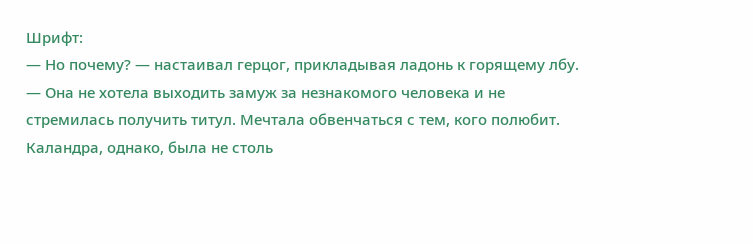Шрифт:
— Но почему? — настаивал герцог, прикладывая ладонь к горящему лбу.
— Она не хотела выходить замуж за незнакомого человека и не стремилась получить титул. Мечтала обвенчаться с тем, кого полюбит. Каландра, однако, была не столь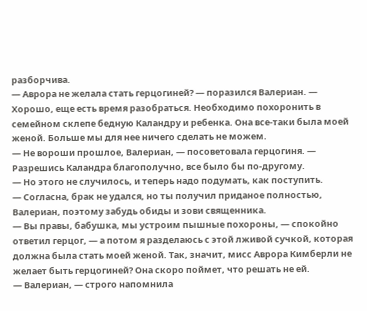разборчива.
— Аврора не желала стать герцогиней? — поразился Валериан. — Хорошо, еще есть время разобраться. Необходимо похоронить в семейном склепе бедную Каландру и ребенка. Она все-таки была моей женой. Больше мы для нее ничего сделать не можем.
— Не вороши прошлое, Валериан, — посоветовала герцогиня. — Разрешись Каландра благополучно, все было бы по-другому.
— Но этого не случилось, и теперь надо подумать, как поступить.
— Согласна, брак не удался, но ты получил приданое полностью, Валериан, поэтому забудь обиды и зови священника.
— Вы правы, бабушка, мы устроим пышные похороны, — спокойно ответил герцог, — а потом я разделаюсь с этой лживой сучкой, которая должна была стать моей женой. Так, значит, мисс Аврора Кимберли не желает быть герцогиней? Она скоро поймет, что решать не ей.
— Валериан, — строго напомнила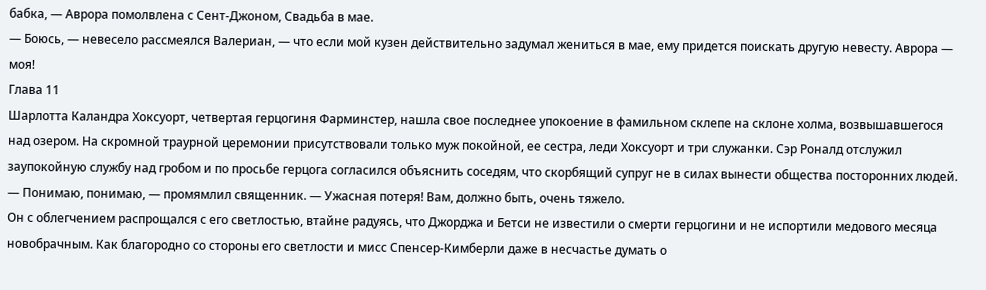бабка, — Аврора помолвлена с Сент-Джоном, Свадьба в мае.
— Боюсь, — невесело рассмеялся Валериан, — что если мой кузен действительно задумал жениться в мае, ему придется поискать другую невесту. Аврора — моя!
Глава 11
Шарлотта Каландра Хоксуорт, четвертая герцогиня Фарминстер, нашла свое последнее упокоение в фамильном склепе на склоне холма, возвышавшегося над озером. На скромной траурной церемонии присутствовали только муж покойной, ее сестра, леди Хоксуорт и три служанки. Сэр Роналд отслужил заупокойную службу над гробом и по просьбе герцога согласился объяснить соседям, что скорбящий супруг не в силах вынести общества посторонних людей.
— Понимаю, понимаю, — промямлил священник. — Ужасная потеря! Вам, должно быть, очень тяжело.
Он с облегчением распрощался с его светлостью, втайне радуясь, что Джорджа и Бетси не известили о смерти герцогини и не испортили медового месяца новобрачным. Как благородно со стороны его светлости и мисс Спенсер-Кимберли даже в несчастье думать о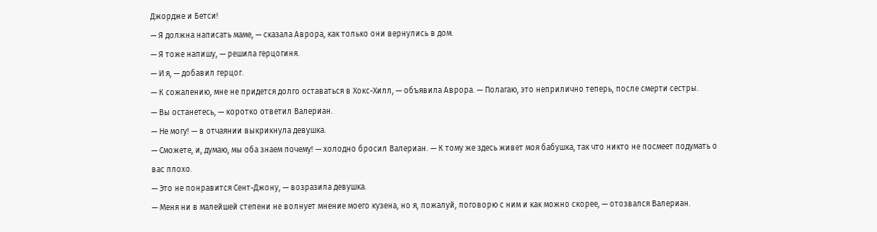Джордже и Бетси!
— Я должна написать маме, — сказала Аврора, как только они вернулись в дом.
— Я тоже напишу, — решила герцогиня.
— И я, — добавил герцог.
— К сожалению, мне не придется долго оставаться в Хокс-Хилл, — объявила Аврора. — Полагаю, это неприлично теперь, после смерти сестры.
— Вы останетесь, — коротко ответил Валериан.
— Не могу! — в отчаянии выкрикнула девушка.
— Сможете, и, думаю, мы оба знаем почему! — холодно бросил Валериан. — К тому же здесь живет моя бабушка, так что никто не посмеет подумать о вас плохо.
— Это не понравится Сент-Джону, — возразила девушка.
— Меня ни в малейшей степени не волнует мнение моего кузена, но я, пожалуй, поговорю с ним и как можно скорее, — отозвался Валериан.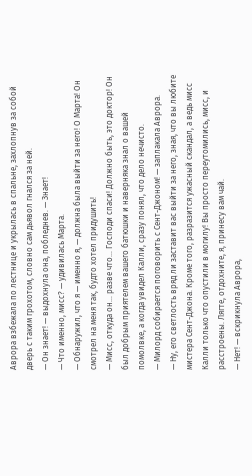Аврора взбежала по лестнице и укрылась в спальне, захлопнув за собой дверь с таким грохотом, словно сам дьявол гнался за ней.
— Он знает! — выдохнула она, побледнев. — Знает!
— Что именно, мисс? — удивилась Марта.
— Обнаружил, что я — именно я, — должна была выйти за него! О Марта! Он смотрел на меня так, будто хотел придушить!
— Мисс, откуда он… разве что… Господи спаси! Должно быть, это доктор! Он был добрым приятелем вашего батюшки и наверняка знал о вашей помолвке, а когда увидел Калли, сразу понял, что дело нечисто.
— Милорд собирается поговорить с Сент-Джоном! — заплакала Аврора.
— Ну, его светлость вряд ли заставит вас выйти за него, зная, что вы любите мистера Сент-Джона. Кроме того, разразится ужасный скандал, а ведь мисс Калли только что опустили в могилу! Вы просто переутомились, мисс, и расстроены. Лягте, отдохните, я, принесу вам чай.
— Нет! — вскрикнула Аврора,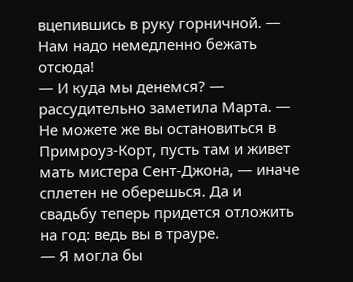вцепившись в руку горничной. — Нам надо немедленно бежать отсюда!
— И куда мы денемся? — рассудительно заметила Марта. — Не можете же вы остановиться в Примроуз-Корт, пусть там и живет мать мистера Сент-Джона, — иначе сплетен не оберешься. Да и свадьбу теперь придется отложить на год: ведь вы в трауре.
— Я могла бы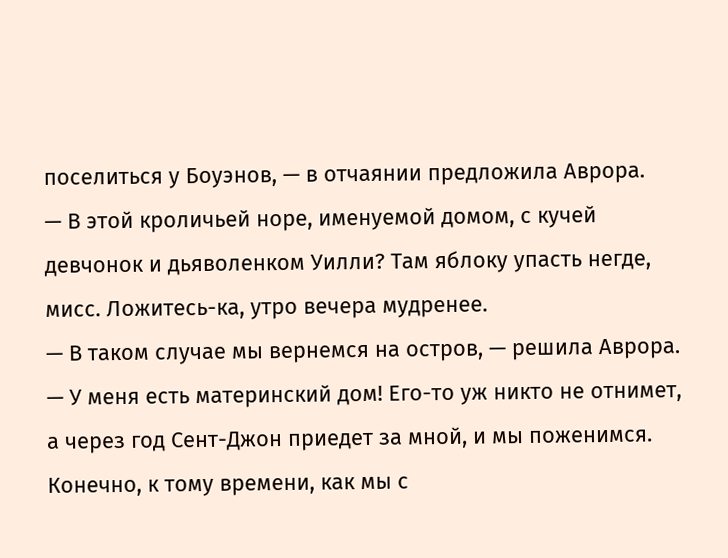поселиться у Боуэнов, — в отчаянии предложила Аврора.
— В этой кроличьей норе, именуемой домом, с кучей девчонок и дьяволенком Уилли? Там яблоку упасть негде, мисс. Ложитесь-ка, утро вечера мудренее.
— В таком случае мы вернемся на остров, — решила Аврора. — У меня есть материнский дом! Его-то уж никто не отнимет, а через год Сент-Джон приедет за мной, и мы поженимся. Конечно, к тому времени, как мы с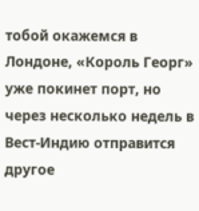тобой окажемся в Лондоне, «Король Георг» уже покинет порт, но через несколько недель в Вест-Индию отправится другое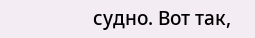судно. Вот так,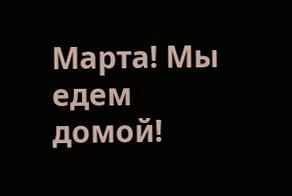Марта! Мы едем домой!